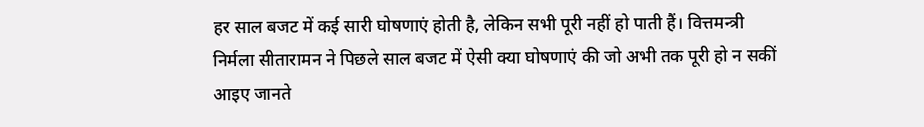हर साल बजट में कई सारी घोषणाएं होती है, लेकिन सभी पूरी नहीं हो पाती हैं। वित्तमन्त्री निर्मला सीतारामन ने पिछले साल बजट में ऐसी क्या घोषणाएं की जो अभी तक पूरी हो न सकीं आइए जानते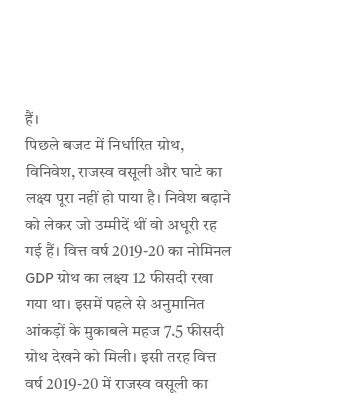हैं।
पिछले बजट में निर्धारित ग्रोथ, विनिवेश, राजस्व वसूली और घाटे का लक्ष्य पूरा नहीं हो पाया है। निवेश बढ़ाने को लेकर जो उम्मीदें थीं वो अधूरी रह गई हैं। वित्त वर्ष 2019-20 का नोमिनल GDP ग्रोथ का लक्ष्य 12 फीसदी रखा गया था। इसमें पहले से अनुमानित आंकड़ों के मुकाबले महज 7.5 फीसदी ग्रोथ देखने को मिली। इसी तरह वित्त वर्ष 2019-20 में राजस्व वसूली का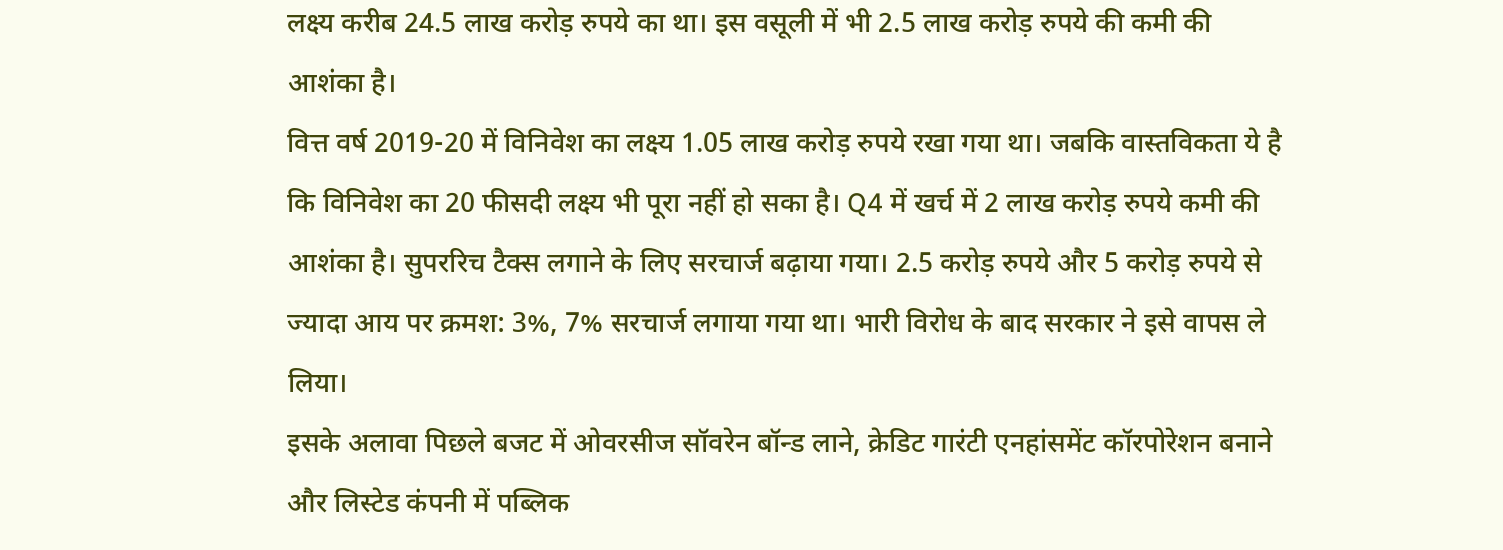लक्ष्य करीब 24.5 लाख करोड़ रुपये का था। इस वसूली में भी 2.5 लाख करोड़ रुपये की कमी की आशंका है।
वित्त वर्ष 2019-20 में विनिवेश का लक्ष्य 1.05 लाख करोड़ रुपये रखा गया था। जबकि वास्तविकता ये है कि विनिवेश का 20 फीसदी लक्ष्य भी पूरा नहीं हो सका है। Q4 में खर्च में 2 लाख करोड़ रुपये कमी की आशंका है। सुपररिच टैक्स लगाने के लिए सरचार्ज बढ़ाया गया। 2.5 करोड़ रुपये और 5 करोड़ रुपये से ज्यादा आय पर क्रमश: 3%, 7% सरचार्ज लगाया गया था। भारी विरोध के बाद सरकार ने इसे वापस ले लिया।
इसके अलावा पिछले बजट में ओवरसीज सॉवरेन बॉन्ड लाने, क्रेडिट गारंटी एनहांसमेंट कॉरपोरेशन बनाने और लिस्टेड कंपनी में पब्लिक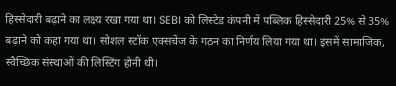हिस्सेदारी बढ़ाने का लक्ष्य रखा गया था। SEBI को लिस्टेड कंपनी में पब्लिक हिस्सेदारी 25% से 35% बढ़ाने को कहा गया था। सोशल स्टॉक एक्सचेंज के गठन का निर्णय लिया गया था। इसमें सामाजिक, स्वैच्छिक संस्थाओं की लिस्टिंग होनी थी।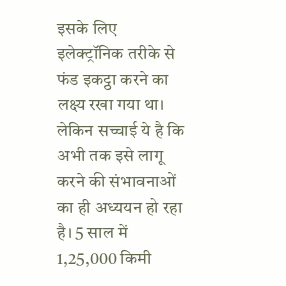इसके लिए इलेक्ट्रॉनिक तरीके से फंड इकट्ठा करने का लक्ष्य रखा गया था। लेकिन सच्चाई ये है कि अभी तक इसे लागू करने की संभावनाओं का ही अध्ययन हो रहा है। 5 साल में 1,25,000 किमी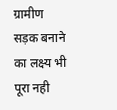ग्रामीण सड़क बनाने का लक्ष्य भी पूरा नही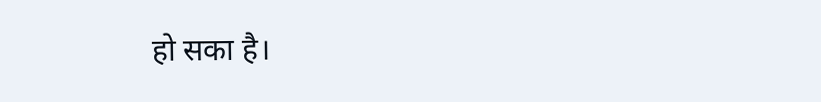हो सका है।